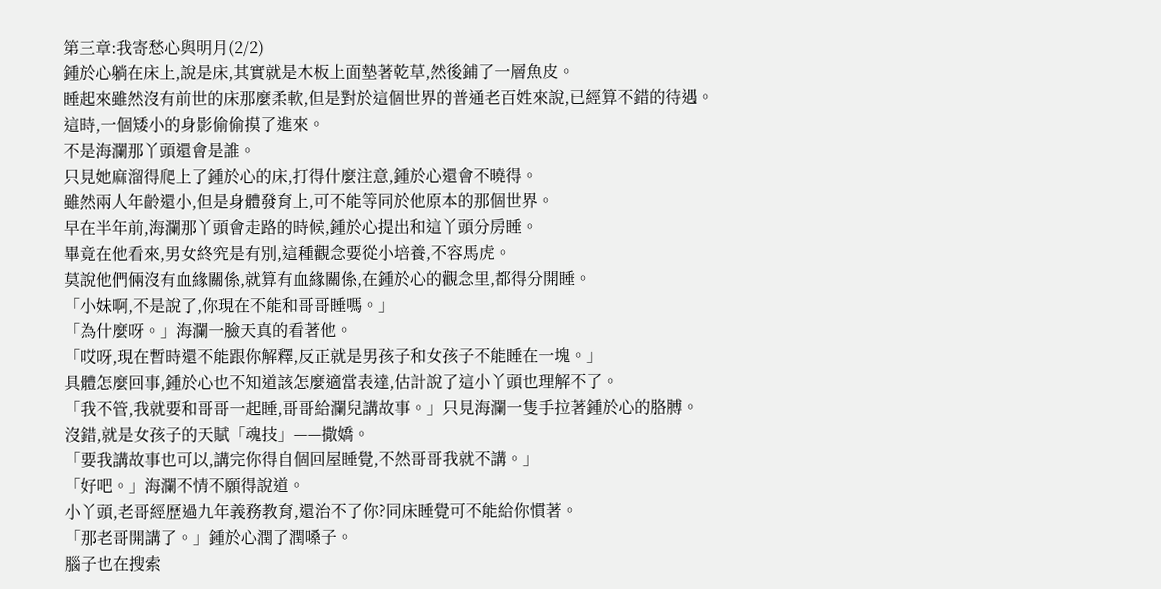第三章:我寄愁心與明月(2/2)
鍾於心躺在床上,說是床,其實就是木板上面墊著乾草,然後鋪了一層魚皮。
睡起來雖然沒有前世的床那麼柔軟,但是對於這個世界的普通老百姓來說,已經算不錯的待遇。
這時,一個矮小的身影偷偷摸了進來。
不是海瀾那丫頭還會是誰。
只見她麻溜得爬上了鍾於心的床,打得什麼注意,鍾於心還會不曉得。
雖然兩人年齡還小,但是身體發育上,可不能等同於他原本的那個世界。
早在半年前,海瀾那丫頭會走路的時候,鍾於心提出和這丫頭分房睡。
畢竟在他看來,男女終究是有別,這種觀念要從小培養,不容馬虎。
莫說他們倆沒有血緣關係,就算有血緣關係,在鍾於心的觀念里,都得分開睡。
「小妹啊,不是說了,你現在不能和哥哥睡嗎。」
「為什麼呀。」海瀾一臉天真的看著他。
「哎呀,現在暫時還不能跟你解釋,反正就是男孩子和女孩子不能睡在一塊。」
具體怎麼回事,鍾於心也不知道該怎麼適當表達,估計說了這小丫頭也理解不了。
「我不管,我就要和哥哥一起睡,哥哥給瀾兒講故事。」只見海瀾一隻手拉著鍾於心的胳膊。
沒錯,就是女孩子的天賦「魂技」——撒嬌。
「要我講故事也可以,講完你得自個回屋睡覺,不然哥哥我就不講。」
「好吧。」海瀾不情不願得說道。
小丫頭,老哥經歷過九年義務教育,還治不了你?同床睡覺可不能給你慣著。
「那老哥開講了。」鍾於心潤了潤嗓子。
腦子也在搜索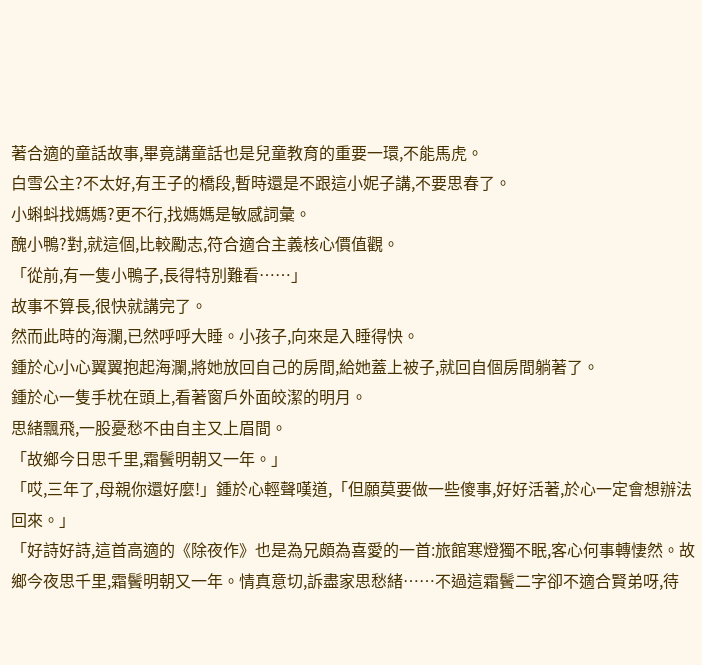著合適的童話故事,畢竟講童話也是兒童教育的重要一環,不能馬虎。
白雪公主?不太好,有王子的橋段,暫時還是不跟這小妮子講,不要思春了。
小蝌蚪找媽媽?更不行,找媽媽是敏感詞彙。
醜小鴨?對,就這個,比較勵志,符合適合主義核心價值觀。
「從前,有一隻小鴨子,長得特別難看……」
故事不算長,很快就講完了。
然而此時的海瀾,已然呼呼大睡。小孩子,向來是入睡得快。
鍾於心小心翼翼抱起海瀾,將她放回自己的房間,給她蓋上被子,就回自個房間躺著了。
鍾於心一隻手枕在頭上,看著窗戶外面皎潔的明月。
思緒飄飛,一股憂愁不由自主又上眉間。
「故鄉今日思千里,霜鬢明朝又一年。」
「哎,三年了,母親你還好麼!」鍾於心輕聲嘆道,「但願莫要做一些傻事,好好活著,於心一定會想辦法回來。」
「好詩好詩,這首高適的《除夜作》也是為兄頗為喜愛的一首:旅館寒燈獨不眠,客心何事轉悽然。故鄉今夜思千里,霜鬢明朝又一年。情真意切,訴盡家思愁緒……不過這霜鬢二字卻不適合賢弟呀,待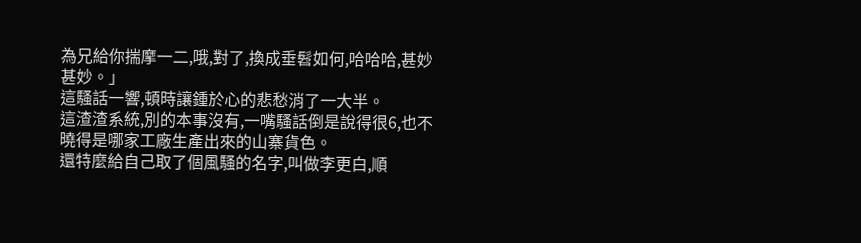為兄給你揣摩一二,哦,對了,換成垂髫如何,哈哈哈,甚妙甚妙。」
這騷話一響,頓時讓鍾於心的悲愁消了一大半。
這渣渣系統,別的本事沒有,一嘴騷話倒是說得很6,也不曉得是哪家工廠生產出來的山寨貨色。
還特麼給自己取了個風騷的名字,叫做李更白,順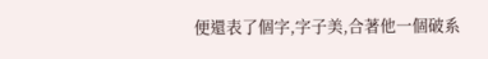便還表了個字,字子美,合著他一個破系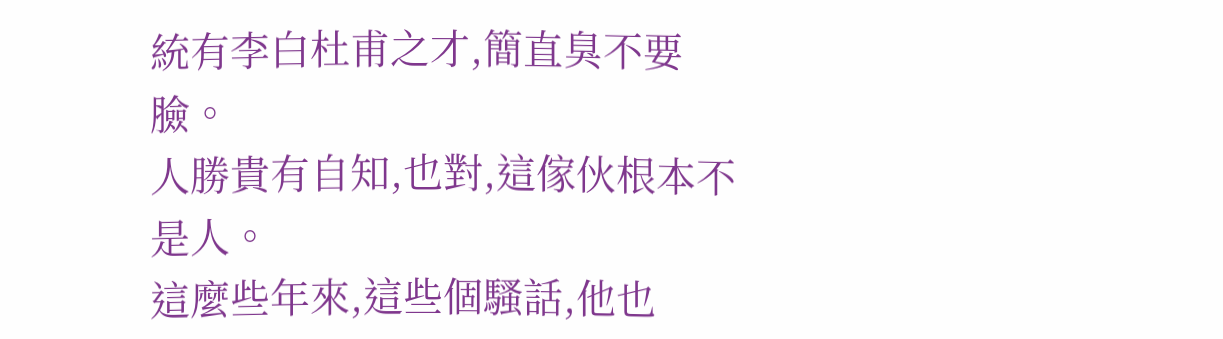統有李白杜甫之才,簡直臭不要臉。
人勝貴有自知,也對,這傢伙根本不是人。
這麼些年來,這些個騷話,他也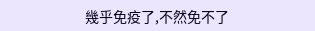幾乎免疫了,不然免不了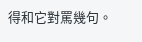得和它對罵幾句。